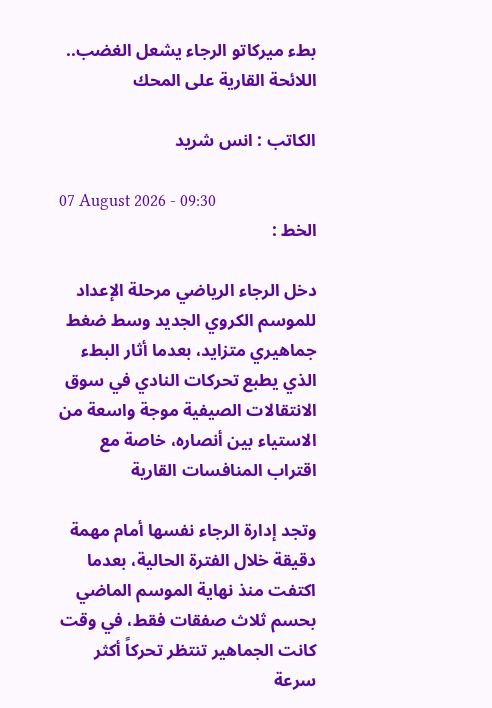بطء ميركاتو الرجاء يشعل الغضب.. اللائحة القارية على المحك

الكاتب : انس شريد

07 August 2026 - 09:30
الخط :

دخل الرجاء الرياضي مرحلة الإعداد للموسم الكروي الجديد وسط ضغط جماهيري متزايد، بعدما أثار البطء الذي يطبع تحركات النادي في سوق الانتقالات الصيفية موجة واسعة من الاستياء بين أنصاره، خاصة مع اقتراب المنافسات القارية

وتجد إدارة الرجاء نفسها أمام مهمة دقيقة خلال الفترة الحالية، بعدما اكتفت منذ نهاية الموسم الماضي بحسم ثلاث صفقات فقط، في وقت كانت الجماهير تنتظر تحركاً أكثر سرعة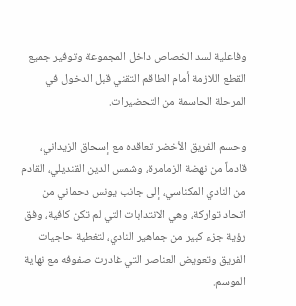وفاعلية لسد الخصاص داخل المجموعة وتوفير جميع القطع اللازمة أمام الطاقم التقني قبل الدخول في المرحلة الحاسمة من التحضيرات.

وحسم الفريق الأخضر تعاقده مع إسحاق الزيداني، قادماً من نهضة الزمامرة، وشمس الدين القنديلي، القادم من النادي المكناسي، إلى جانب يونس دحماني من اتحاد تواركة، وهي الانتدابات التي لم تكن كافية، وفق رؤية جزء كبير من جماهير النادي، لتغطية حاجيات الفريق وتعويض العناصر التي غادرت صفوفه مع نهاية الموسم.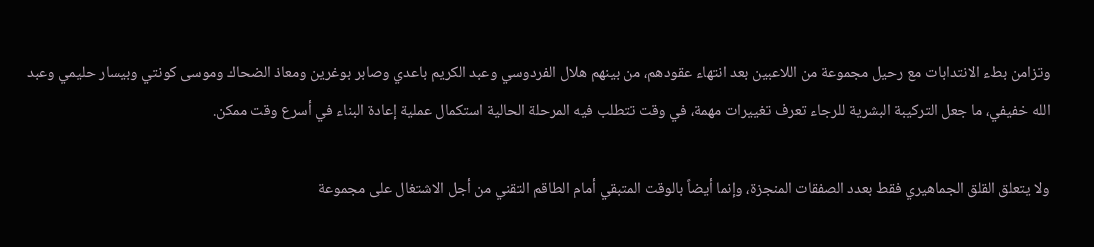وتزامن بطء الانتدابات مع رحيل مجموعة من اللاعبين بعد انتهاء عقودهم، من بينهم هلال الفردوسي وعبد الكريم باعدي وصابر بوغرين ومعاذ الضحاك وموسى كونتي وبيسار حليمي وعبد الله خفيفي، ما جعل التركيبة البشرية للرجاء تعرف تغييرات مهمة، في وقت تتطلب فيه المرحلة الحالية استكمال عملية إعادة البناء في أسرع وقت ممكن.

ولا يتعلق القلق الجماهيري فقط بعدد الصفقات المنجزة، وإنما أيضاً بالوقت المتبقي أمام الطاقم التقني من أجل الاشتغال على مجموعة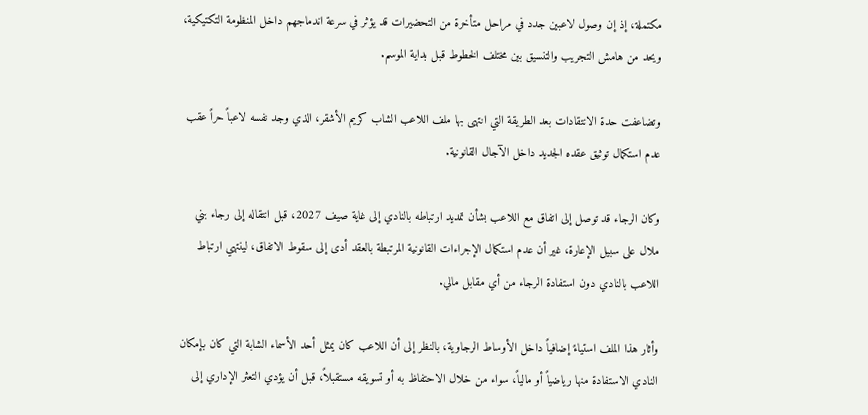مكتملة، إذ إن وصول لاعبين جدد في مراحل متأخرة من التحضيرات قد يؤثر في سرعة اندماجهم داخل المنظومة التكتيكية، ويحد من هامش التجريب والتنسيق بين مختلف الخطوط قبل بداية الموسم.

وتضاعفت حدة الانتقادات بعد الطريقة التي انتهى بها ملف اللاعب الشاب كريم الأشقر، الذي وجد نفسه لاعباً حراً عقب عدم استكمال توثيق عقده الجديد داخل الآجال القانونية.

وكان الرجاء قد توصل إلى اتفاق مع اللاعب بشأن تمديد ارتباطه بالنادي إلى غاية صيف 2027، قبل انتقاله إلى رجاء بني ملال على سبيل الإعارة، غير أن عدم استكمال الإجراءات القانونية المرتبطة بالعقد أدى إلى سقوط الاتفاق، لينتهي ارتباط اللاعب بالنادي دون استفادة الرجاء من أي مقابل مالي.

وأثار هذا الملف استياءً إضافياً داخل الأوساط الرجاوية، بالنظر إلى أن اللاعب كان يمثل أحد الأسماء الشابة التي كان بإمكان النادي الاستفادة منها رياضياً أو مالياً، سواء من خلال الاحتفاظ به أو تسويقه مستقبلاً، قبل أن يؤدي التعثر الإداري إلى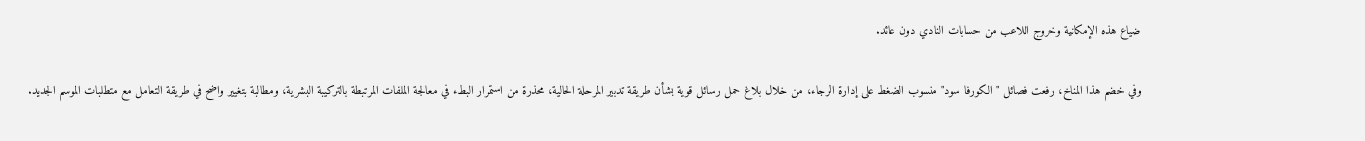ضياع هذه الإمكانية وخروج اللاعب من حسابات النادي دون عائد.

وفي خضم هذا المناخ، رفعت فصائل "الكورفا سود" منسوب الضغط على إدارة الرجاء، من خلال بلاغ حمل رسائل قوية بشأن طريقة تدبير المرحلة الحالية، محذرة من استمرار البطء في معالجة الملفات المرتبطة بالتركيبة البشرية، ومطالبة بتغيير واضح في طريقة التعامل مع متطلبات الموسم الجديد.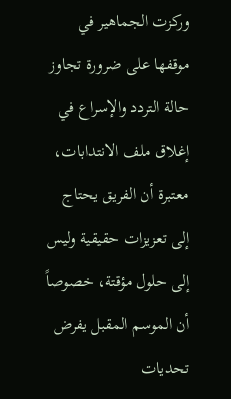وركزت الجماهير في موقفها على ضرورة تجاوز حالة التردد والإسراع في إغلاق ملف الانتدابات، معتبرة أن الفريق يحتاج إلى تعزيزات حقيقية وليس إلى حلول مؤقتة، خصوصاً أن الموسم المقبل يفرض تحديات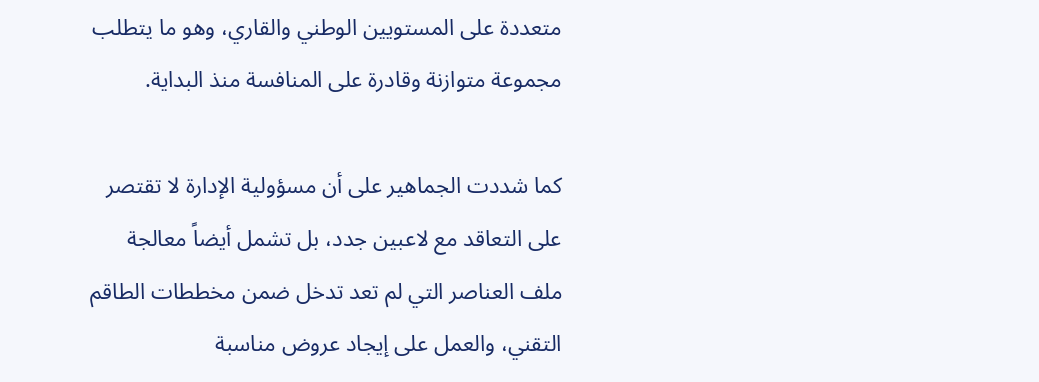متعددة على المستويين الوطني والقاري، وهو ما يتطلب مجموعة متوازنة وقادرة على المنافسة منذ البداية.

كما شددت الجماهير على أن مسؤولية الإدارة لا تقتصر على التعاقد مع لاعبين جدد، بل تشمل أيضاً معالجة ملف العناصر التي لم تعد تدخل ضمن مخططات الطاقم التقني، والعمل على إيجاد عروض مناسبة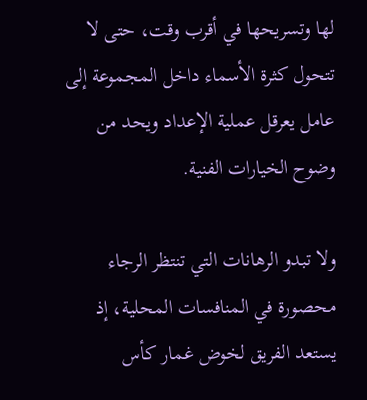لها وتسريحها في أقرب وقت، حتى لا تتحول كثرة الأسماء داخل المجموعة إلى عامل يعرقل عملية الإعداد ويحد من وضوح الخيارات الفنية.

ولا تبدو الرهانات التي تنتظر الرجاء محصورة في المنافسات المحلية، إذ يستعد الفريق لخوض غمار كأس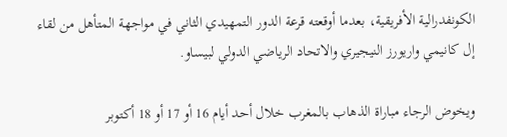الكونفدرالية الأفريقية، بعدما أوقعته قرعة الدور التمهيدي الثاني في مواجهة المتأهل من لقاء إل كانيمي واريورز النيجيري والاتحاد الرياضي الدولي لبيساو.

ويخوض الرجاء مباراة الذهاب بالمغرب خلال أحد أيام 16 أو 17 أو 18 أكتوبر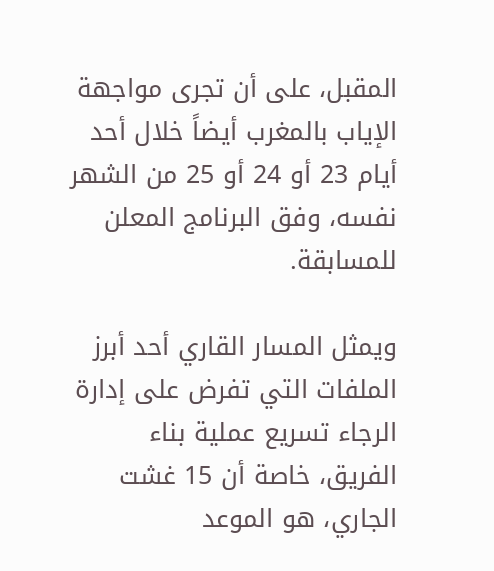المقبل، على أن تجرى مواجهة الإياب بالمغرب أيضاً خلال أحد أيام 23 أو 24 أو 25 من الشهر نفسه، وفق البرنامج المعلن للمسابقة.

ويمثل المسار القاري أحد أبرز الملفات التي تفرض على إدارة الرجاء تسريع عملية بناء الفريق، خاصة أن 15 غشت الجاري، هو الموعد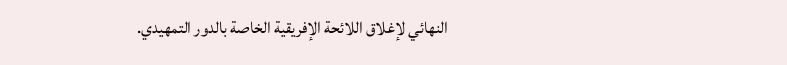النهائي لإغلاق اللائحة الإفريقية الخاصة بالدور التمهيدي.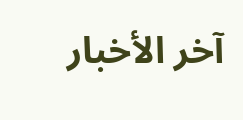آخر الأخبار